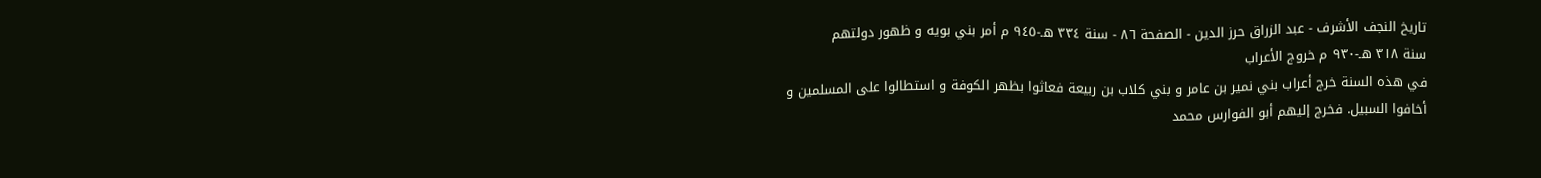تاريخ النجف الأشرف - عبد الزراق حرز الدين - الصفحة ٨٦ - سنة ٣٣٤ هـ-٩٤٥ م أمر بني بويه و ظهور دولتهم
سنة ٣١٨ هـ-٩٣٠ م خروج الأعراب
في هذه السنة خرج أعراب بني نمير بن عامر و بني كلاب بن ربيعة فعاثوا بظهر الكوفة و استطالوا على المسلمين و أخافوا السبيل. فخرج إليهم أبو الفوارس محمد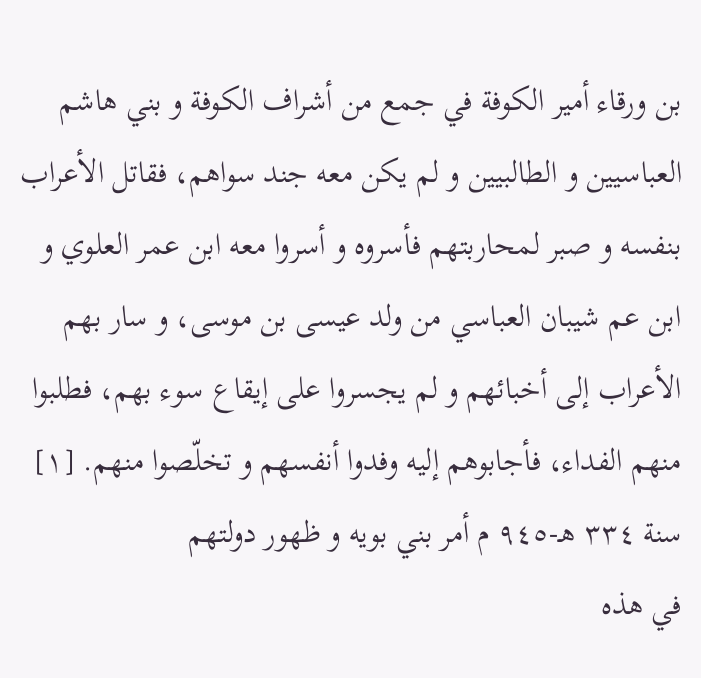بن ورقاء أمير الكوفة في جمع من أشراف الكوفة و بني هاشم العباسيين و الطالبيين و لم يكن معه جند سواهم، فقاتل الأعراب بنفسه و صبر لمحاربتهم فأسروه و أسروا معه ابن عمر العلوي و ابن عم شيبان العباسي من ولد عيسى بن موسى، و سار بهم الأعراب إلى أخبائهم و لم يجسروا على إيقاع سوء بهم، فطلبوا منهم الفداء، فأجابوهم إليه وفدوا أنفسهم و تخلّصوا منهم. [١]
سنة ٣٣٤ هـ-٩٤٥ م أمر بني بويه و ظهور دولتهم
في هذه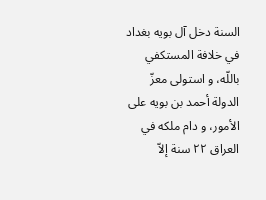السنة دخل آل بويه بغداد في خلافة المستكفي باللّه، و استولى معزّ الدولة أحمد بن بويه على الأمور، و دام ملكه في العراق ٢٢ سنة إلاّ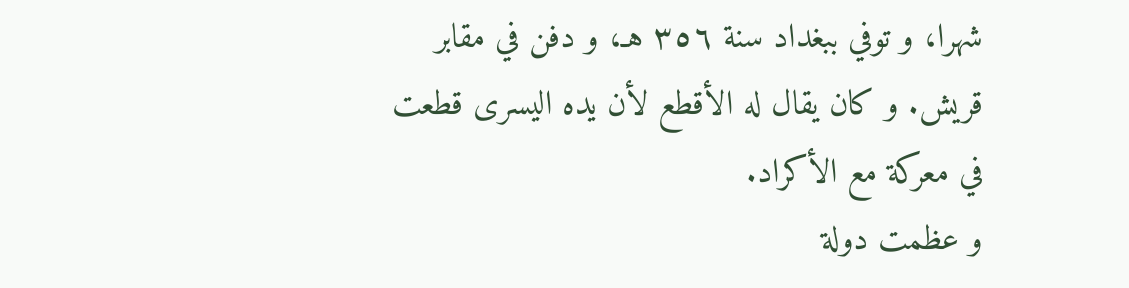شهرا، و توفي ببغداد سنة ٣٥٦ هـ، و دفن في مقابر قريش. و كان يقال له الأقطع لأن يده اليسرى قطعت في معركة مع الأكراد.
و عظمت دولة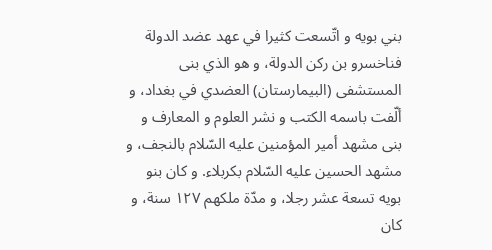بني بويه و اتّسعت كثيرا في عهد عضد الدولة فناخسرو بن ركن الدولة، و هو الذي بنى المستشفى (البيمارستان) العضدي في بغداد، و ألّفت باسمه الكتب و نشر العلوم و المعارف و بنى مشهد أمير المؤمنين عليه السّلام بالنجف، و مشهد الحسين عليه السّلام بكربلاء. و كان بنو بويه تسعة عشر رجلا، و مدّة ملكهم ١٢٧ سنة، و كان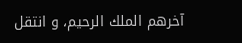آخرهم الملك الرحيم، و انتقل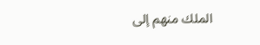الملك منهم إلى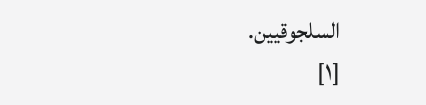السلجوقيين.
[١]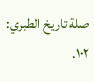صلة تاريخ الطبري: ١٠٢.